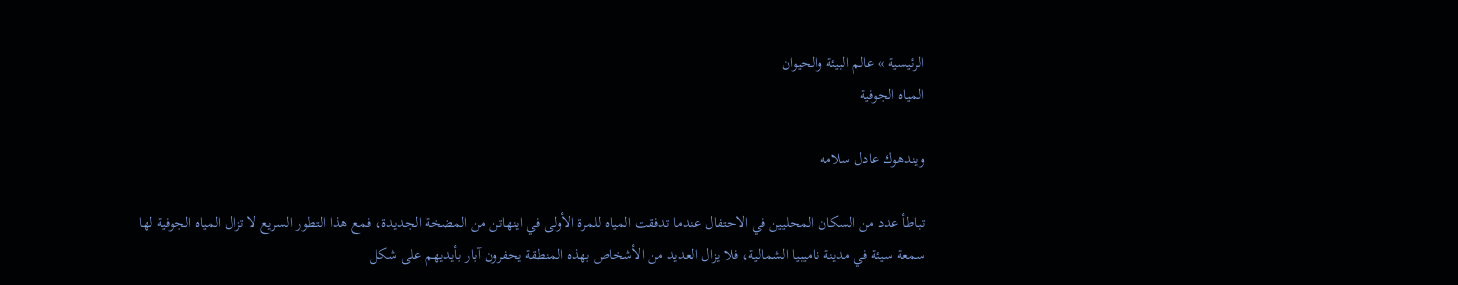الرئيسية » عالم البيئة والحيوان
المياه الجوفية

ويندهوك عادل سلامه

تباطأ عدد من السكان المحليين في الاحتفال عندما تدفقت المياه للمرة الأولى في اينهاتن من المضخة الجديدة، فمع هذا التطور السريع لا تزال المياه الجوفية لها سمعة سيئة في مدينة ناميبيا الشمالية، فلا يزال العديد من الأشخاص بهذه المنطقة يحفرون آبار بأيديهم على شكل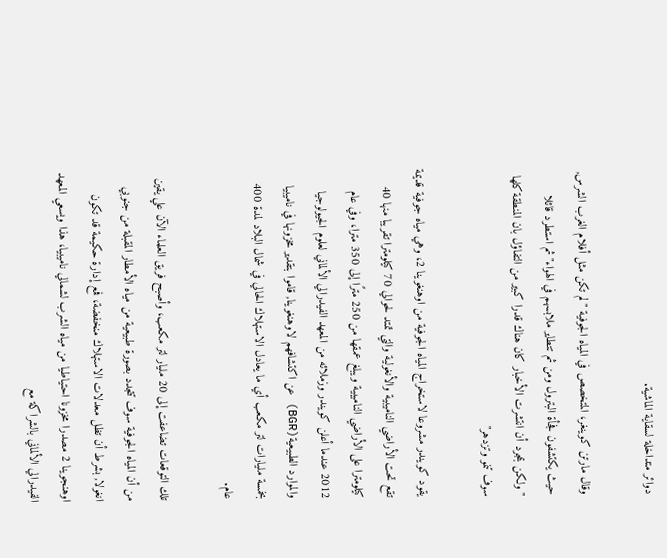دوائر متداخلة لسقاية الماشية.

وقال مارتن كوينغر، المتخصص في المياه الجوفية "لم تكن مثل أفلام الغرب الشرس, حيث يكتشفون فجأة البترول ومن ثم تتطاير ملابسهم في الهواء" ثم استطرد قائلا "ولكن بمجرد أن انتشرت الأخبار كان هناك قدرا كبير من التفاؤل بان المنطقة كلها سوف تنمو وتزدهر"

يقود كويندر مشروعا لاستخراج المياه الجوفية من اوهنغوينا 2، وهي مياه جوفية قديمة تقع تحت الأراضي الناميبية والأنغولية والتي تمتد لحوالي 70 كيلومترا تقريبا منها 40 كيلومترا على الأراضي الناميبية ويبلغ عمقها من 250 مترًا إلى 350 مترا، وفي عام 2012 عندما أعلن كويندر وزملائه من المعهد الفيدرالي الألماني لعلوم الجيولوجيا والموارد الطبيعية(BGR) عن اكتشافهم لاوهنغوينا, قاموا بتقدير مخزونها في ناميبيا بخمسة مليارات لتر مكعب أي ما يعادل الاستهلاك الحالي في شمال البلاد لمدة 400 عام.

تلك التوقعات تضاعفت إلى 20 مليار لتر مكعب، وأصبح فريق العلماء الآن علي يقين من أن المياه الجوفية سوف تتجدد بصورة طبيعية من مياه الأمطار المقبلة من جنوبي انغولا, بشرط أن تظل معدلات الاستهلاك منخفضة، فمع إدارة حكيمة قد تكون اوهنجوينا 2 مصدرا مخزونا احتياطيا من مياه الشرب لشمالي ناميبيا، هذا ويسعي المعهد الفيدرالي الألماني بالشراكة مع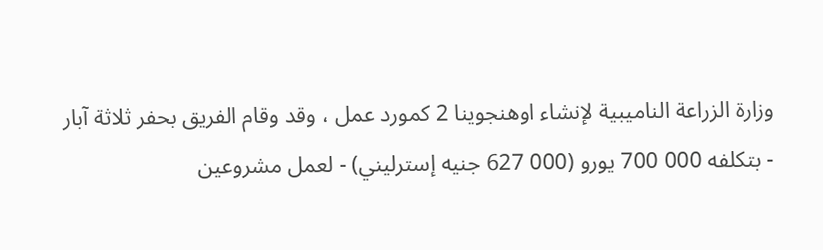وزارة الزراعة الناميبية لإنشاء اوهنجوينا 2 كمورد عمل ، وقد وقام الفريق بحفر ثلاثة آبار - بتكلفه 000 700 يورو (000 627 جنيه إسترليني) - لعمل مشروعين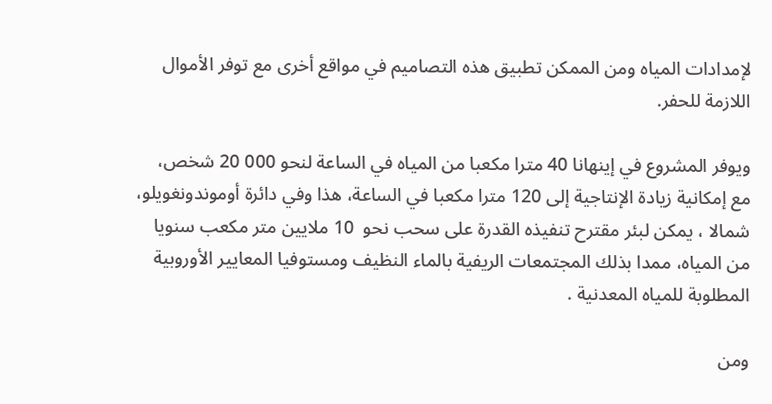لإمدادات المياه ومن الممكن تطبيق هذه التصاميم في مواقع أخرى مع توفر الأموال اللازمة للحفر.

ويوفر المشروع في إينهانا 40 مترا مكعبا من المياه في الساعة لنحو 000 20 شخص، مع إمكانية زيادة الإنتاجية إلى 120 مترا مكعبا في الساعة، هذا وفي دائرة أوموندونغويلو، شمالا ، يمكن لبئر مقترح تنفيذه القدرة على سحب نحو  10 ملايين متر مكعب سنويا من المياه، ممدا بذلك المجتمعات الريفية بالماء النظيف ومستوفيا المعايير الأوروبية المطلوبة للمياه المعدنية .

ومن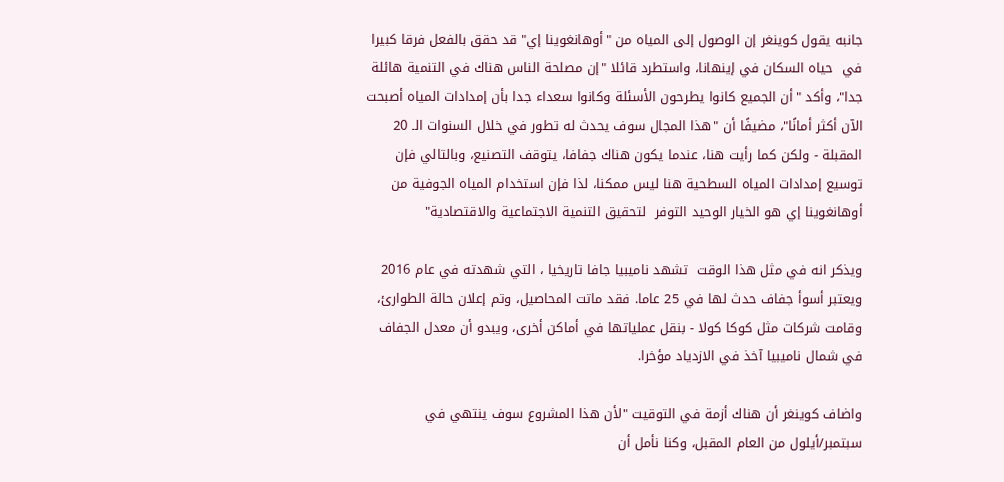جانبه يقول كوينغر إن الوصول إلى المياه من "أوهانغوينا إي" قد حقق بالفعل فرقا كبيرا في  حياه السكان في إينهانا، واستطرد قائلا "إن مصلحة الناس هناك في التنمية هائلة جدا"، وأكد "أن الجميع كانوا يطرحون الأسئلة وكانوا سعداء جدا بأن إمدادات المياه أصبحت الآن أكثر أمانًا"، مضيفًا أن "هذا المجال سوف يحدث له تطور في خلال السنوات الـ 20 المقبلة - ولكن كما رأيت هنا، عندما يكون هناك جفافا، يتوقف التصنيع، وبالتالي فإن توسيع إمدادات المياه السطحية هنا ليس ممكنا، لذا فإن استخدام المياه الجوفية من أوهانغوينا إي هو الخيار الوحيد التوفر  لتحقيق التنمية الاجتماعية والاقتصادية"

ويذكر انه في مثل هذا الوقت  تشهد ناميبيا جافا تاريخيا ، التي شهدته في عام 2016 ويعتبر أسوأ جفاف حدث لها في 25 عاما. فقد ماتت المحاصيل، وتم إعلان حالة الطوارئ، وقامت شركات مثل كوكا كولا - بنقل عملياتها في أماكن أخرى، ويبدو أن معدل الجفاف في شمال ناميبيا آخذ في الازدياد مؤخرا.

واضاف كوينغر أن هناك أزمة في التوقيت "لأن هذا المشروع سوف ينتهي في سبتمبر/أيلول من العام المقبل، وكنا نأمل أن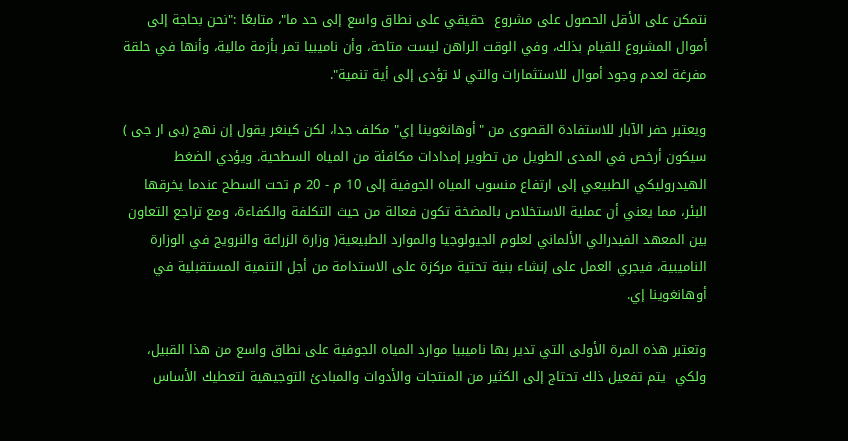نتمكن على الأقل الحصول على مشروع  حقيقي على نطاق واسع إلى حد ما"، متابعًا :"نحن بحاجة إلى أموال المشروع للقيام بذلك، وفي الوقت الراهن ليست متاحة، وأن ناميبيا تمر بأزمة مالية، وأنها في حلقة مفرغة لعدم وجود أموال للاستثمارات والتي لا تؤدى إلى أية تنمية".

ويعتبر حفر الآبار للاستفادة القصوى من "أوهانغوينا إي" مكلف جدا، لكن كينغر يقول إن نهج (بى ار جى ) سيكون أرخص في المدى الطويل من تطوير إمدادات مكافئة من المياه السطحية. ويؤدي الضغط الهيدروليكي الطبيعي إلى ارتفاع منسوب المياه الجوفية إلى 10 م - 20 م تحت السطح عندما يخرقها البئر، مما يعني أن عملية الاستخلاص بالمضخة تكون فعالة من حيث التكلفة والكفاءة، ومع تراجع التعاون بين المعهد الفيدرالي الألماني لعلوم الجيولوجيا والموارد الطبيعية( وزارة الزراعة والنرويج في الوزارة الناميبية، فيجري العمل على إنشاء بنية تحتية مركزة على الاستدامة من أجل التنمية المستقبلية في أوهانغوينا إي.

وتعتبر هذه المرة الأولى التي تدير بها ناميبيا موارد المياه الجوفية على نطاق واسع من هذا القبيل، ولكي  يتم تفعيل ذلك تحتاج إلى الكثير من المنتجات والأدوات والمبادئ التوجيهية لتعطيك الأساس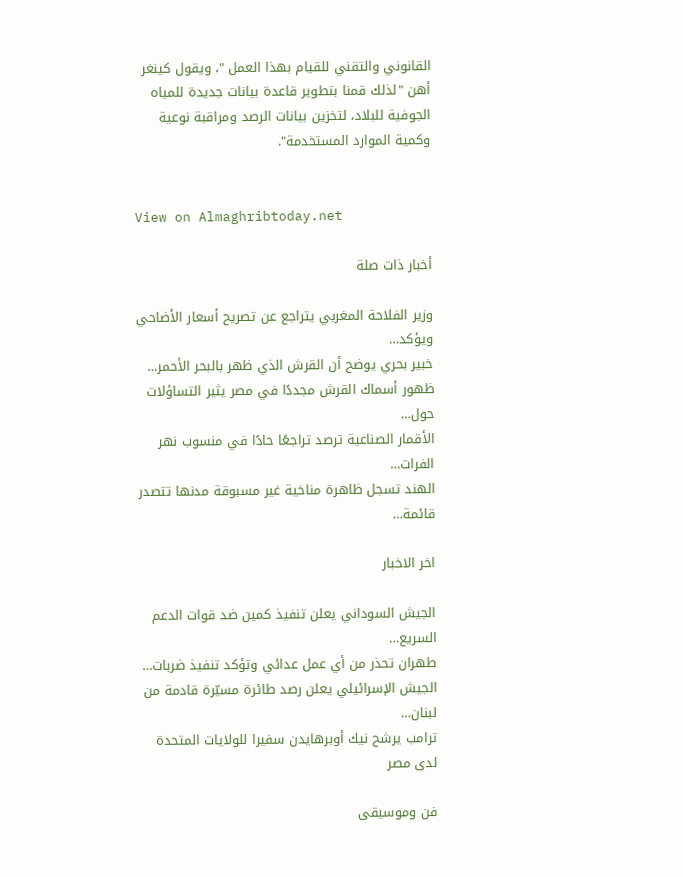القانوني والتقني للقيام بهذا العمل "، ويقول كينغر أهن "لذلك قمنا بتطوير قاعدة بيانات جديدة للمياه الجوفية للبلاد، لتخزين بيانات الرصد ومراقبة نوعية وكمية الموارد المستخدمة".


View on Almaghribtoday.net

أخبار ذات صلة

وزير الفلاحة المغربي يتراجع عن تصريح أسعار الأضاحي ويؤكد…
خبير بحري يوضح أن القرش الذي ظهر بالبحر الأحمر…
ظهور أسماك القرش مجددًا في مصر يثير التساؤلات حول…
الأقمار الصناعية ترصد تراجعًا حادًا في منسوب نهر الفرات…
الهند تسجل ظاهرة مناخية غير مسبوقة مدنها تتصدر قائمة…

اخر الاخبار

الجيش السوداني يعلن تنفيذ كمين ضد قوات الدعم السريع…
طهران تحذر من أي عمل عدائي وتؤكد تنفيذ ضربات…
الجيش الإسرائيلي يعلن رصد طائرة مسيّرة قادمة من لبنان…
ترامب يرشح نيك أوبرهايدن سفيرا للولايات المتحدة لدى مصر

فن وموسيقى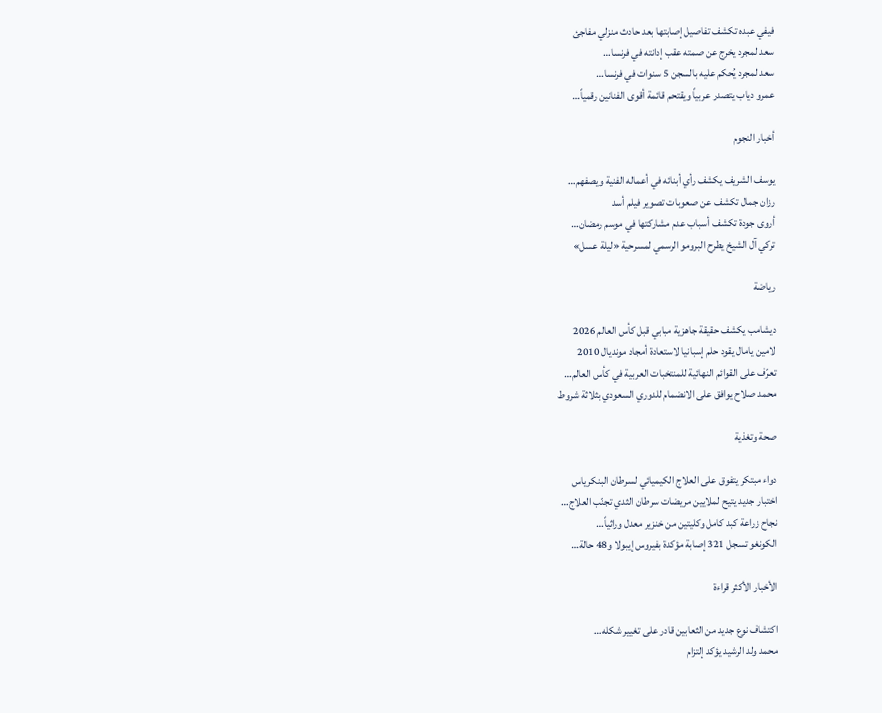فيفي عبده تكشف تفاصيل إصابتها بعد حادث منزلي مفاجئ
سعد لمجرد يخرج عن صمته عقب إدانته في فرنسا…
سعد لمجرد يُحكم عليه بالسجن 5 سنوات في فرنسا…
عمرو دياب يتصدر عربياً ويقتحم قائمة أقوى الفنانين رقمياً…

أخبار النجوم

يوسف الشريف يكشف رأي أبنائه في أعماله الفنية ويصفهم…
رزان جمال تكشف عن صعوبات تصوير فيلم أسد
أروى جودة تكشف أسباب عدم مشاركتها في موسم رمضان…
تركي آل الشيخ يطرح البرومو الرسمي لمسرحية «ليلة عسل»

رياضة

ديشامب يكشف حقيقة جاهزية مبابي قبل كأس العالم 2026
لامين يامال يقود حلم إسبانيا لاستعادة أمجاد مونديال 2010
تعرّف على القوائم النهائية للمنتخبات العربية في كأس العالم…
محمد صلاح يوافق على الانضمام للدوري السعودي بثلاثة شروط

صحة وتغذية

دواء مبتكر يتفوق على العلاج الكيميائي لسرطان البنكرياس
اختبار جديد يتيح لملايين مريضات سرطان الثدي تجنّب العلاج…
نجاح زراعة كبد كامل وكليتين من خنزير معدل وراثياً…
الكونغو تسجل 321 إصابة مؤكدة بفيروس إيبولا و48 حالة…

الأخبار الأكثر قراءة

اكتشاف نوع جديد من الثعابين قادر على تغيير شكله…
محمد ولد الرشيد يؤكد إلتزام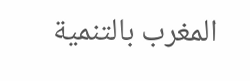المغرب بالتنمية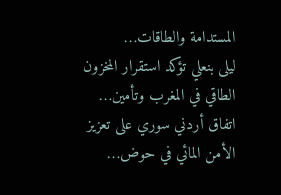المستدامة والطاقات…
ليلى بنعلي تؤكد استقرار المخزون الطاقي في المغرب وتأمين…
اتفاق أردني سوري على تعزيز الأمن المائي في حوض…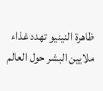ظاهرة النينيو تهدد غذاء ملايين البشر حول العالم